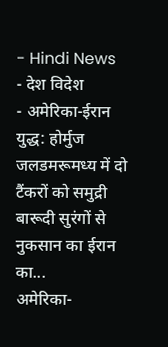- Hindi News
- देश विदेश
- अमेरिका-ईरान युद्ध: होर्मुज जलडमरूमध्य में दो टैंकरों को समुद्री बारूदी सुरंगों से नुकसान का ईरान का...
अमेरिका-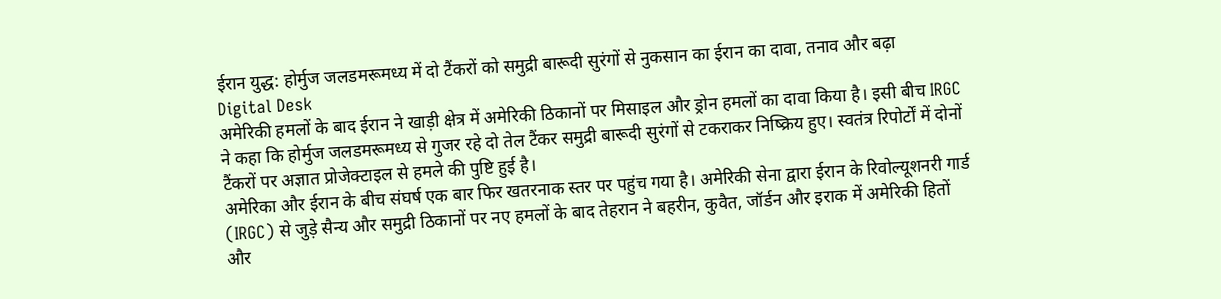ईरान युद्ध: होर्मुज जलडमरूमध्य में दो टैंकरों को समुद्री बारूदी सुरंगों से नुकसान का ईरान का दावा, तनाव और बढ़ा
Digital Desk
अमेरिकी हमलों के बाद ईरान ने खाड़ी क्षेत्र में अमेरिकी ठिकानों पर मिसाइल और ड्रोन हमलों का दावा किया है। इसी बीच IRGC ने कहा कि होर्मुज जलडमरूमध्य से गुजर रहे दो तेल टैंकर समुद्री बारूदी सुरंगों से टकराकर निष्क्रिय हुए। स्वतंत्र रिपोर्टों में दोनों टैंकरों पर अज्ञात प्रोजेक्टाइल से हमले की पुष्टि हुई है।
अमेरिका और ईरान के बीच संघर्ष एक बार फिर खतरनाक स्तर पर पहुंच गया है। अमेरिकी सेना द्वारा ईरान के रिवोल्यूशनरी गार्ड (IRGC) से जुड़े सैन्य और समुद्री ठिकानों पर नए हमलों के बाद तेहरान ने बहरीन, कुवैत, जॉर्डन और इराक में अमेरिकी हितों और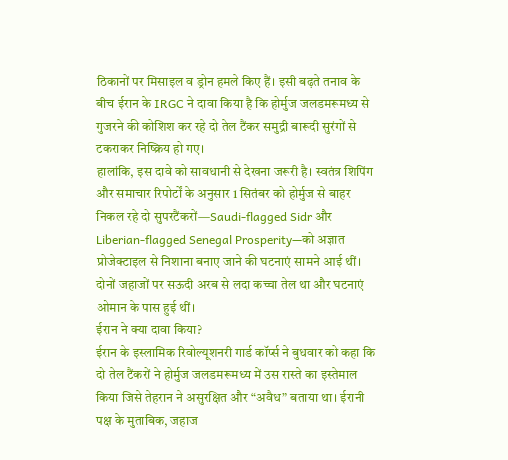ठिकानों पर मिसाइल व ड्रोन हमले किए हैं। इसी बढ़ते तनाव के बीच ईरान के IRGC ने दावा किया है कि होर्मुज जलडमरूमध्य से गुजरने की कोशिश कर रहे दो तेल टैंकर समुद्री बारूदी सुरंगों से टकराकर निष्क्रिय हो गए।
हालांकि, इस दावे को सावधानी से देखना जरूरी है। स्वतंत्र शिपिंग और समाचार रिपोर्टों के अनुसार 1 सितंबर को होर्मुज से बाहर निकल रहे दो सुपरटैंकरों—Saudi-flagged Sidr और Liberian-flagged Senegal Prosperity—को अज्ञात प्रोजेक्टाइल से निशाना बनाए जाने की घटनाएं सामने आई थीं। दोनों जहाजों पर सऊदी अरब से लदा कच्चा तेल था और घटनाएं ओमान के पास हुई थीं।
ईरान ने क्या दावा किया?
ईरान के इस्लामिक रिवोल्यूशनरी गार्ड कॉर्प्स ने बुधवार को कहा कि दो तेल टैंकरों ने होर्मुज जलडमरूमध्य में उस रास्ते का इस्तेमाल किया जिसे तेहरान ने असुरक्षित और “अवैध” बताया था। ईरानी पक्ष के मुताबिक, जहाज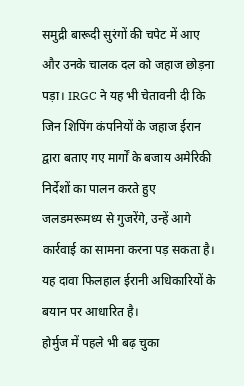समुद्री बारूदी सुरंगों की चपेट में आए और उनके चालक दल को जहाज छोड़ना पड़ा। IRGC ने यह भी चेतावनी दी कि जिन शिपिंग कंपनियों के जहाज ईरान द्वारा बताए गए मार्गों के बजाय अमेरिकी निर्देशों का पालन करते हुए जलडमरूमध्य से गुजरेंगे, उन्हें आगे कार्रवाई का सामना करना पड़ सकता है। यह दावा फिलहाल ईरानी अधिकारियों के बयान पर आधारित है।
होर्मुज में पहले भी बढ़ चुका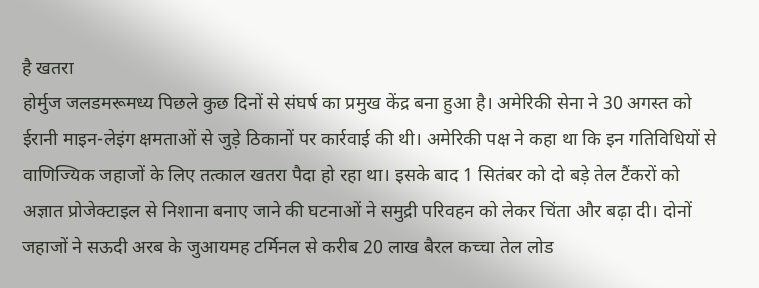है खतरा
होर्मुज जलडमरूमध्य पिछले कुछ दिनों से संघर्ष का प्रमुख केंद्र बना हुआ है। अमेरिकी सेना ने 30 अगस्त को ईरानी माइन-लेइंग क्षमताओं से जुड़े ठिकानों पर कार्रवाई की थी। अमेरिकी पक्ष ने कहा था कि इन गतिविधियों से वाणिज्यिक जहाजों के लिए तत्काल खतरा पैदा हो रहा था। इसके बाद 1 सितंबर को दो बड़े तेल टैंकरों को अज्ञात प्रोजेक्टाइल से निशाना बनाए जाने की घटनाओं ने समुद्री परिवहन को लेकर चिंता और बढ़ा दी। दोनों जहाजों ने सऊदी अरब के जुआयमह टर्मिनल से करीब 20 लाख बैरल कच्चा तेल लोड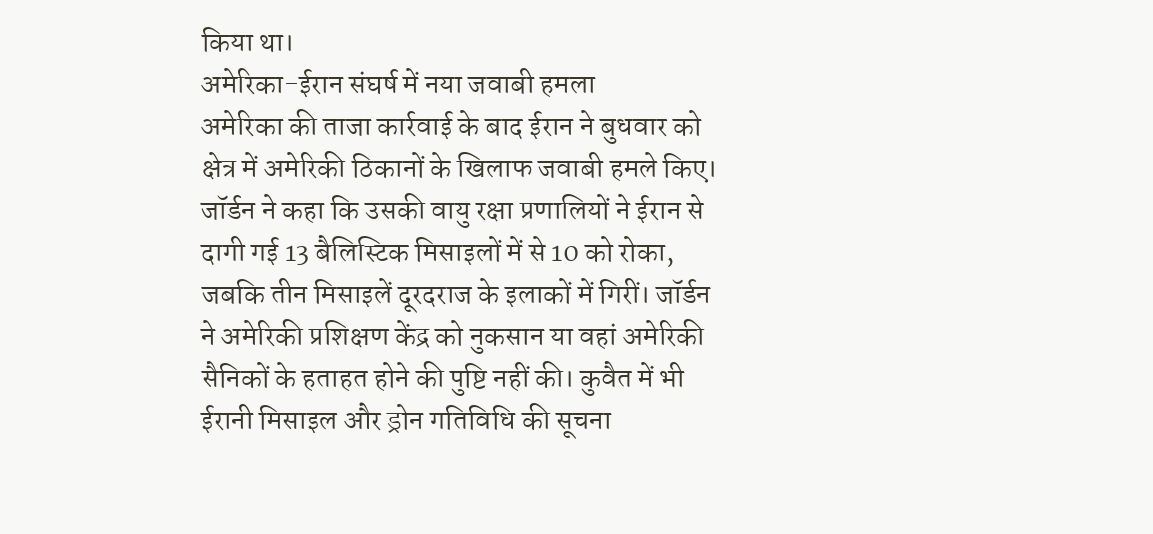किया था।
अमेरिका-ईरान संघर्ष में नया जवाबी हमला
अमेरिका की ताजा कार्रवाई के बाद ईरान ने बुधवार को क्षेत्र में अमेरिकी ठिकानों के खिलाफ जवाबी हमले किए। जॉर्डन ने कहा कि उसकी वायु रक्षा प्रणालियों ने ईरान से दागी गई 13 बैलिस्टिक मिसाइलों में से 10 को रोका, जबकि तीन मिसाइलें दूरदराज के इलाकों में गिरीं। जॉर्डन ने अमेरिकी प्रशिक्षण केंद्र को नुकसान या वहां अमेरिकी सैनिकों के हताहत होने की पुष्टि नहीं की। कुवैत में भी ईरानी मिसाइल और ड्रोन गतिविधि की सूचना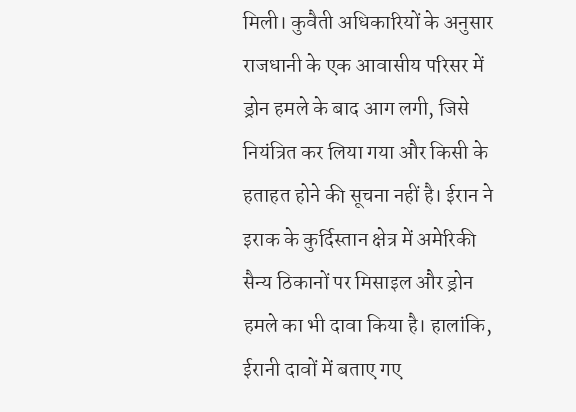मिली। कुवैती अधिकारियों के अनुसार राजधानी के एक आवासीय परिसर में ड्रोन हमले के बाद आग लगी, जिसे नियंत्रित कर लिया गया और किसी के हताहत होने की सूचना नहीं है। ईरान ने इराक के कुर्दिस्तान क्षेत्र में अमेरिकी सैन्य ठिकानों पर मिसाइल और ड्रोन हमले का भी दावा किया है। हालांकि, ईरानी दावों में बताए गए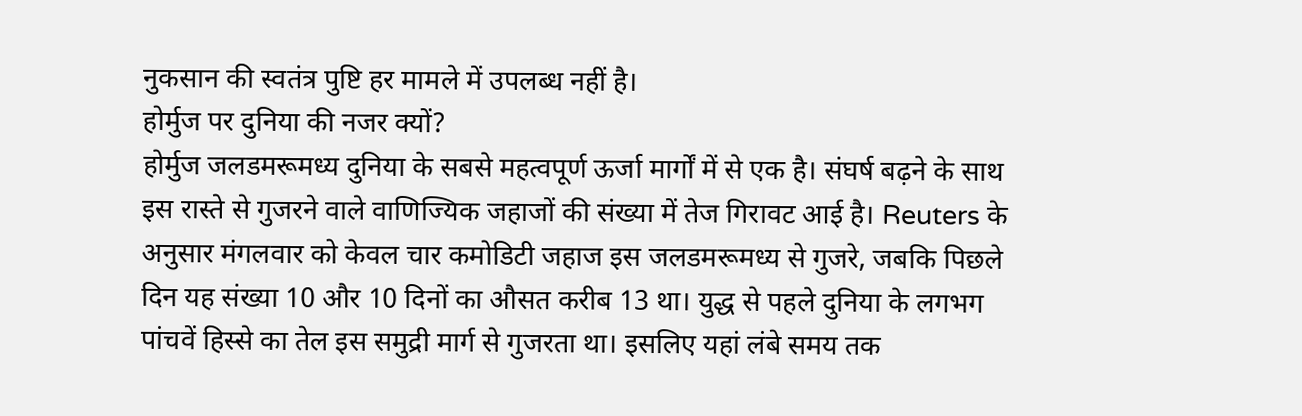नुकसान की स्वतंत्र पुष्टि हर मामले में उपलब्ध नहीं है।
होर्मुज पर दुनिया की नजर क्यों?
होर्मुज जलडमरूमध्य दुनिया के सबसे महत्वपूर्ण ऊर्जा मार्गों में से एक है। संघर्ष बढ़ने के साथ इस रास्ते से गुजरने वाले वाणिज्यिक जहाजों की संख्या में तेज गिरावट आई है। Reuters के अनुसार मंगलवार को केवल चार कमोडिटी जहाज इस जलडमरूमध्य से गुजरे, जबकि पिछले दिन यह संख्या 10 और 10 दिनों का औसत करीब 13 था। युद्ध से पहले दुनिया के लगभग पांचवें हिस्से का तेल इस समुद्री मार्ग से गुजरता था। इसलिए यहां लंबे समय तक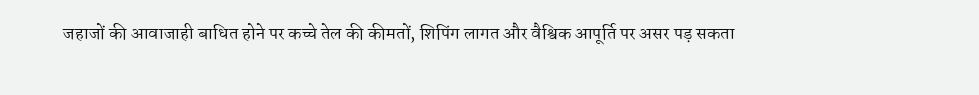जहाजों की आवाजाही बाधित होने पर कच्चे तेल की कीमतों, शिपिंग लागत और वैश्विक आपूर्ति पर असर पड़ सकता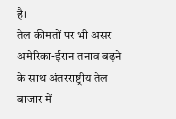है।
तेल कीमतों पर भी असर
अमेरिका-ईरान तनाव बढ़ने के साथ अंतरराष्ट्रीय तेल बाजार में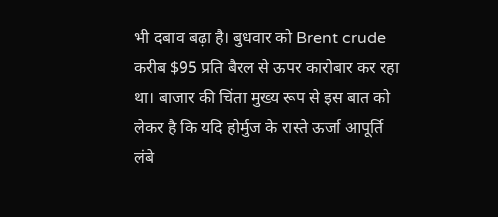भी दबाव बढ़ा है। बुधवार को Brent crude करीब $95 प्रति बैरल से ऊपर कारोबार कर रहा था। बाजार की चिंता मुख्य रूप से इस बात को लेकर है कि यदि होर्मुज के रास्ते ऊर्जा आपूर्ति लंबे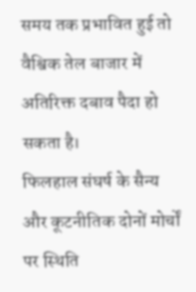समय तक प्रभावित हुई तो वैश्विक तेल बाजार में अतिरिक्त दबाव पैदा हो सकता है।
फिलहाल संघर्ष के सैन्य और कूटनीतिक दोनों मोर्चों पर स्थिति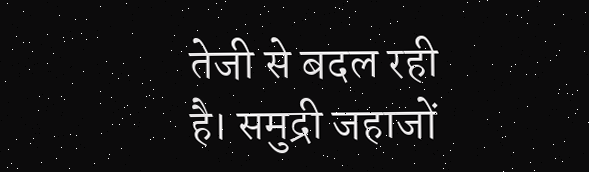तेजी से बदल रही है। समुद्री जहाजों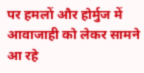पर हमलों और होर्मुज में आवाजाही को लेकर सामने आ रहे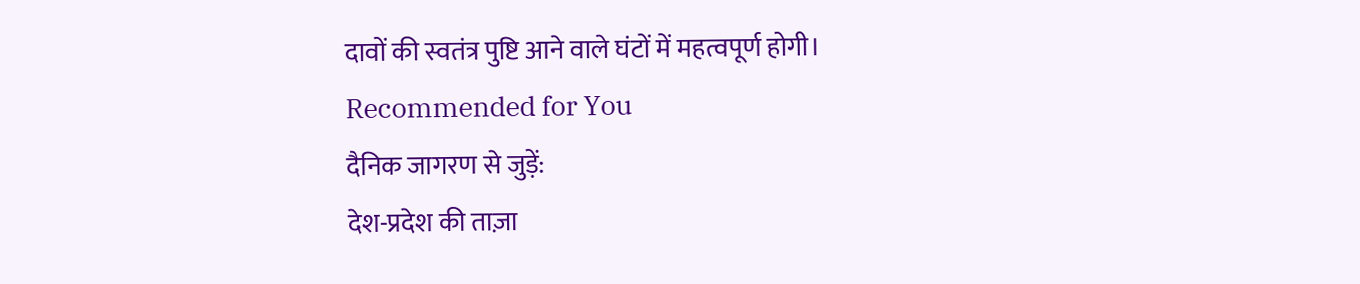दावों की स्वतंत्र पुष्टि आने वाले घंटों में महत्वपूर्ण होगी।
Recommended for You
दैनिक जागरण से जुड़ें:
देश-प्रदेश की ताज़ा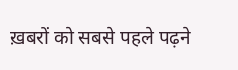ख़बरों को सबसे पहले पढ़ने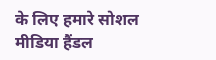के लिए हमारे सोशल मीडिया हैंडल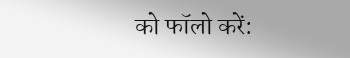को फॉलो करें: